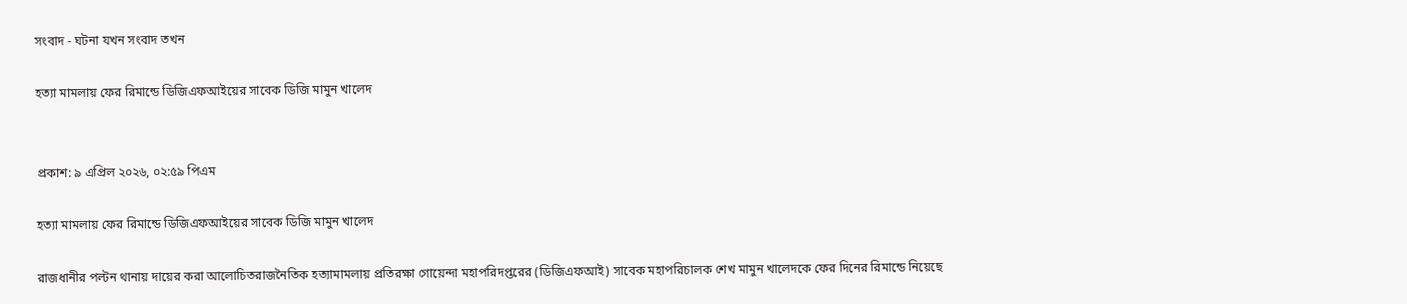সংবাদ - ঘটনা যখন সংবাদ তখন

হত্যা মামলায় ফের রিমান্ডে ডিজিএফআইয়ের সাবেক ডিজি মামুন খালেদ


প্রকাশ: ৯ এপ্রিল ২০২৬, ০২:৫৯ পিএম

হত্যা মামলায় ফের রিমান্ডে ডিজিএফআইয়ের সাবেক ডিজি মামুন খালেদ

রাজধানীর পল্টন থানায় দায়ের করা আলোচিতরাজনৈতিক হত্যামামলায় প্রতিরক্ষা গোয়েন্দা মহাপরিদপ্তরের (ডিজিএফআই) সাবেক মহাপরিচালক শেখ মামুন খালেদকে ফের দিনের রিমান্ডে নিয়েছে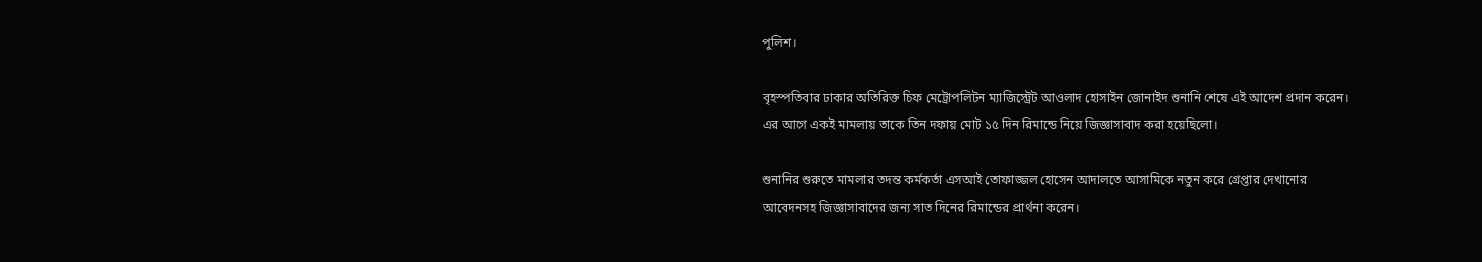পুলিশ।

বৃহস্পতিবার ঢাকার অতিরিক্ত চিফ মেট্রোপলিটন ম্যাজিস্ট্রেট আওলাদ হোসাইন জোনাইদ শুনানি শেষে এই আদেশ প্রদান করেন। এর আগে একই মামলায় তাকে তিন দফায় মোট ১৫ দিন রিমান্ডে নিয়ে জিজ্ঞাসাবাদ করা হয়েছিলো।

শুনানির শুরুতে মামলার তদন্ত কর্মকর্তা এসআই তোফাজ্জল হোসেন আদালতে আসামিকে নতুন করে গ্রেপ্তার দেখানোর আবেদনসহ জিজ্ঞাসাবাদের জন্য সাত দিনের রিমান্ডের প্রার্থনা করেন।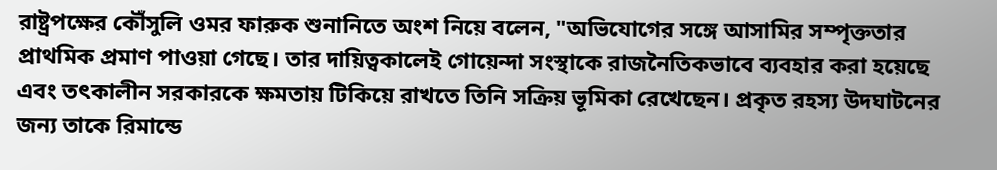রাষ্ট্রপক্ষের কৌঁসুলি ওমর ফারুক শুনানিতে অংশ নিয়ে বলেন, "অভিযোগের সঙ্গে আসামির সম্পৃক্ততার প্রাথমিক প্রমাণ পাওয়া গেছে। তার দায়িত্বকালেই গোয়েন্দা সংস্থাকে রাজনৈতিকভাবে ব্যবহার করা হয়েছে এবং তৎকালীন সরকারকে ক্ষমতায় টিকিয়ে রাখতে তিনি সক্রিয় ভূমিকা রেখেছেন। প্রকৃত রহস্য উদঘাটনের জন্য তাকে রিমান্ডে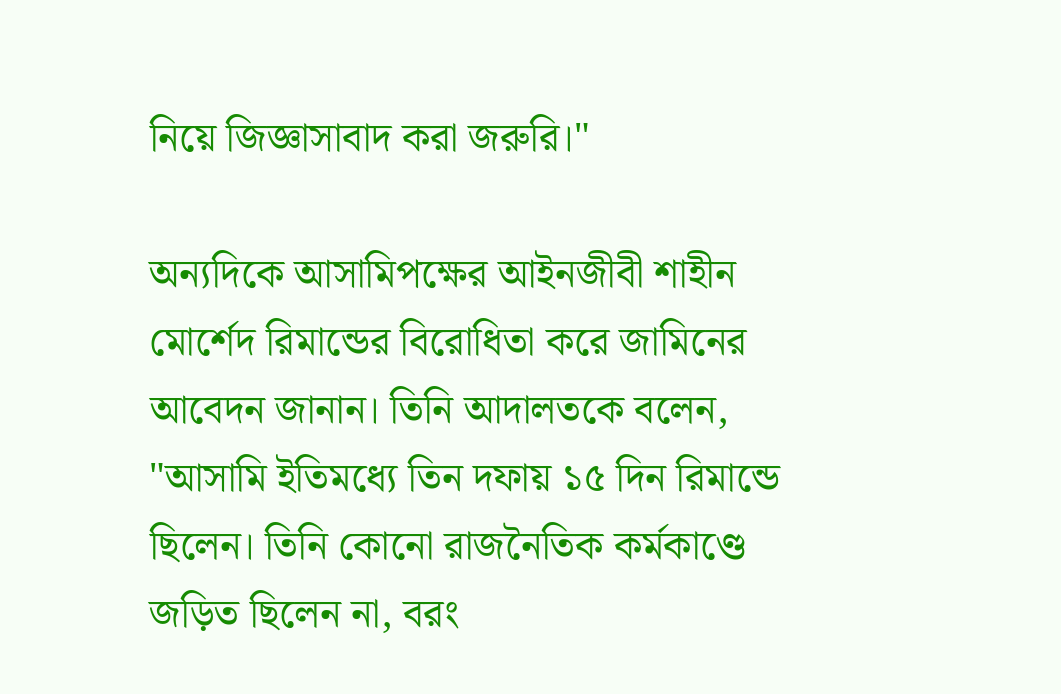নিয়ে জিজ্ঞাসাবাদ করা জরুরি।"

অন্যদিকে আসামিপক্ষের আইনজীবী শাহীন মোর্শেদ রিমান্ডের বিরোধিতা করে জামিনের আবেদন জানান। তিনি আদালতকে বলেন, "আসামি ইতিমধ্যে তিন দফায় ১৫ দিন রিমান্ডে ছিলেন। তিনি কোনো রাজনৈতিক কর্মকাণ্ডে জড়িত ছিলেন না, বরং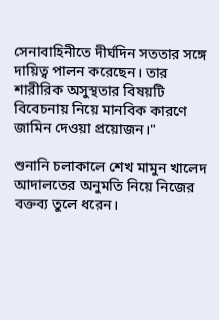সেনাবাহিনীতে দীর্ঘদিন সততার সঙ্গে দায়িত্ব পালন করেছেন। তার শারীরিক অসুস্থতার বিষয়টি বিবেচনায় নিয়ে মানবিক কারণে জামিন দেওয়া প্রয়োজন।"

শুনানি চলাকালে শেখ মামুন খালেদ আদালতের অনুমতি নিয়ে নিজের বক্তব্য তুলে ধরেন।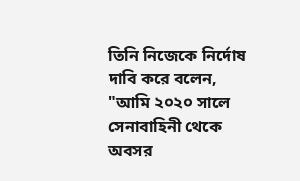তিনি নিজেকে নির্দোষ দাবি করে বলেন, "আমি ২০২০ সালে সেনাবাহিনী থেকে অবসর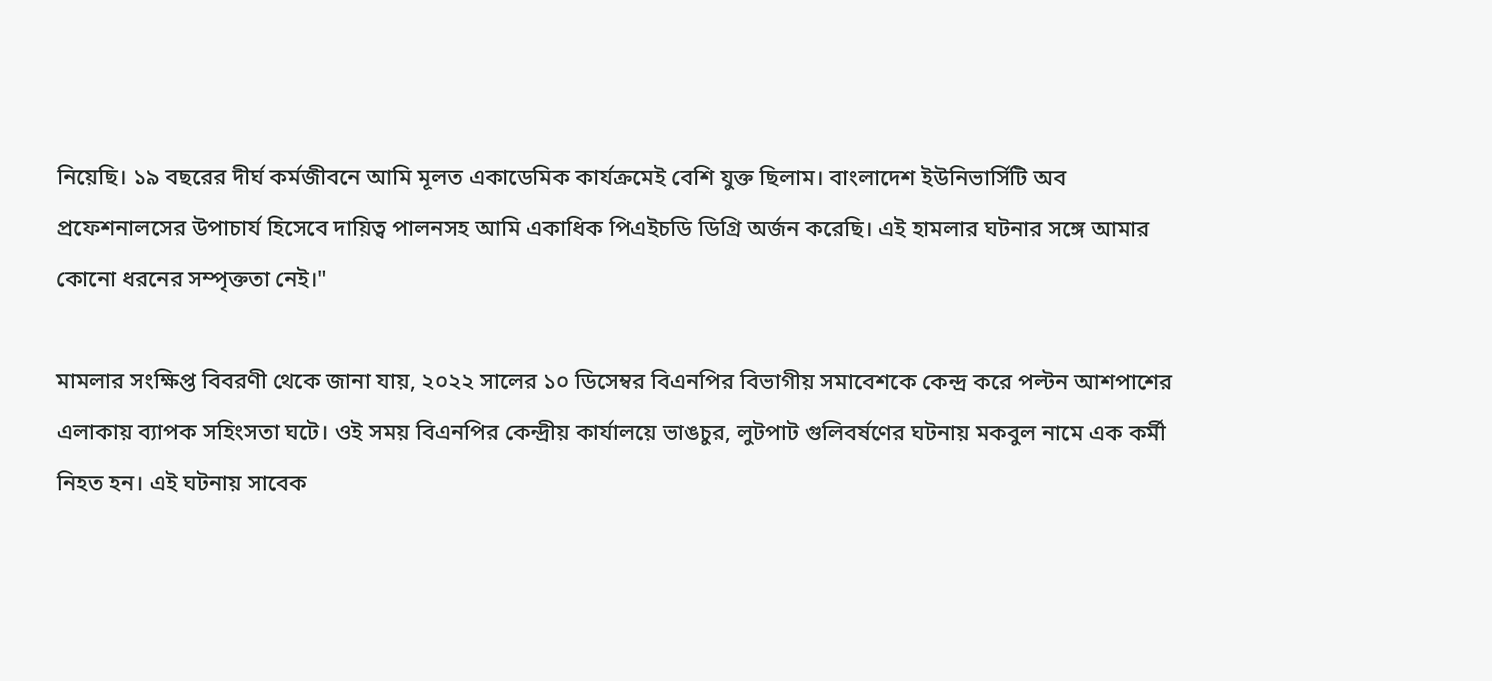নিয়েছি। ১৯ বছরের দীর্ঘ কর্মজীবনে আমি মূলত একাডেমিক কার্যক্রমেই বেশি যুক্ত ছিলাম। বাংলাদেশ ইউনিভার্সিটি অব প্রফেশনালসের উপাচার্য হিসেবে দায়িত্ব পালনসহ আমি একাধিক পিএইচডি ডিগ্রি অর্জন করেছি। এই হামলার ঘটনার সঙ্গে আমার কোনো ধরনের সম্পৃক্ততা নেই।"

মামলার সংক্ষিপ্ত বিবরণী থেকে জানা যায়, ২০২২ সালের ১০ ডিসেম্বর বিএনপির বিভাগীয় সমাবেশকে কেন্দ্র করে পল্টন আশপাশের এলাকায় ব্যাপক সহিংসতা ঘটে। ওই সময় বিএনপির কেন্দ্রীয় কার্যালয়ে ভাঙচুর, লুটপাট গুলিবর্ষণের ঘটনায় মকবুল নামে এক কর্মী নিহত হন। এই ঘটনায় সাবেক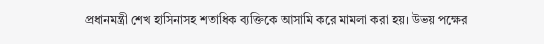প্রধানমন্ত্রী শেখ হাসিনাসহ শতাধিক ব্যক্তিকে আসামি করে মামলা করা হয়। উভয় পক্ষের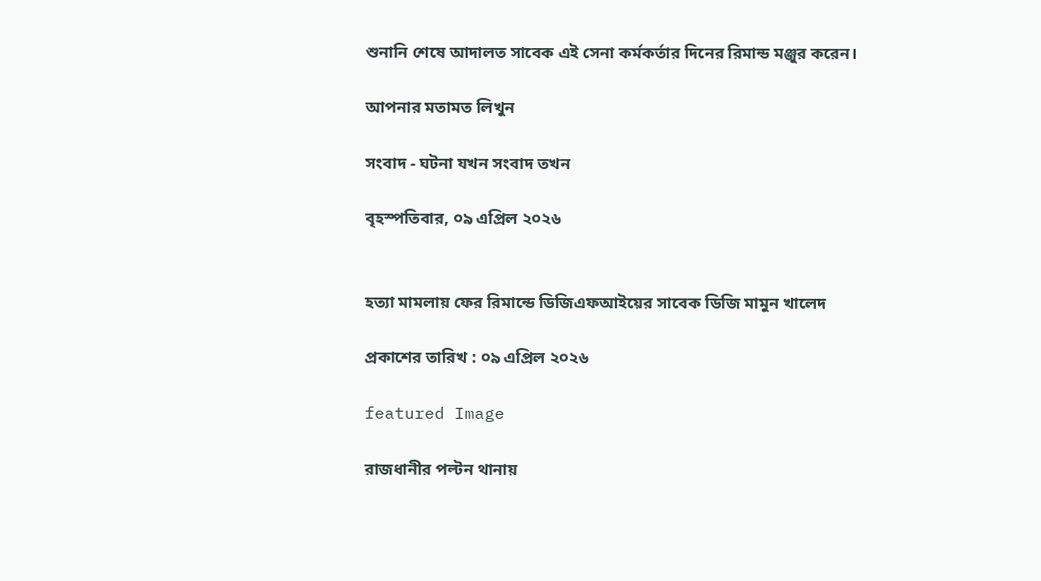শুনানি শেষে আদালত সাবেক এই সেনা কর্মকর্তার দিনের রিমান্ড মঞ্জুর করেন।

আপনার মতামত লিখুন

সংবাদ - ঘটনা যখন সংবাদ তখন

বৃহস্পতিবার, ০৯ এপ্রিল ২০২৬


হত্যা মামলায় ফের রিমান্ডে ডিজিএফআইয়ের সাবেক ডিজি মামুন খালেদ

প্রকাশের তারিখ : ০৯ এপ্রিল ২০২৬

featured Image

রাজধানীর পল্টন থানায়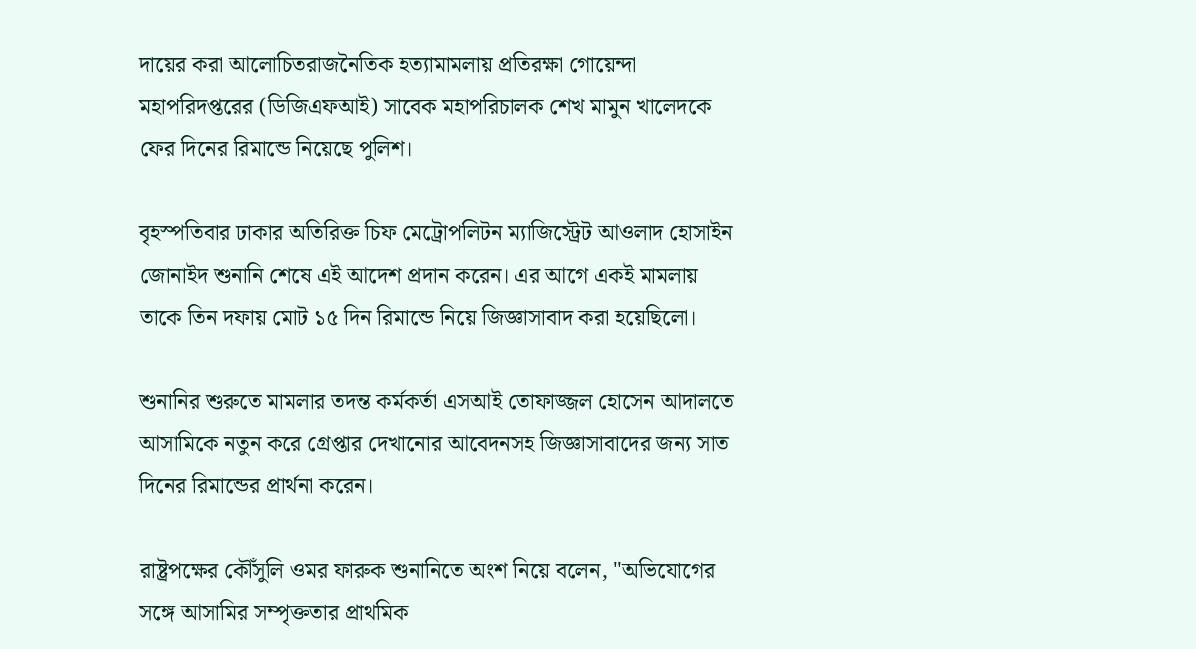দায়ের করা আলোচিতরাজনৈতিক হত্যামামলায় প্রতিরক্ষা গোয়েন্দা মহাপরিদপ্তরের (ডিজিএফআই) সাবেক মহাপরিচালক শেখ মামুন খালেদকে ফের দিনের রিমান্ডে নিয়েছে পুলিশ।

বৃহস্পতিবার ঢাকার অতিরিক্ত চিফ মেট্রোপলিটন ম্যাজিস্ট্রেট আওলাদ হোসাইন জোনাইদ শুনানি শেষে এই আদেশ প্রদান করেন। এর আগে একই মামলায় তাকে তিন দফায় মোট ১৫ দিন রিমান্ডে নিয়ে জিজ্ঞাসাবাদ করা হয়েছিলো।

শুনানির শুরুতে মামলার তদন্ত কর্মকর্তা এসআই তোফাজ্জল হোসেন আদালতে আসামিকে নতুন করে গ্রেপ্তার দেখানোর আবেদনসহ জিজ্ঞাসাবাদের জন্য সাত দিনের রিমান্ডের প্রার্থনা করেন।

রাষ্ট্রপক্ষের কৌঁসুলি ওমর ফারুক শুনানিতে অংশ নিয়ে বলেন, "অভিযোগের সঙ্গে আসামির সম্পৃক্ততার প্রাথমিক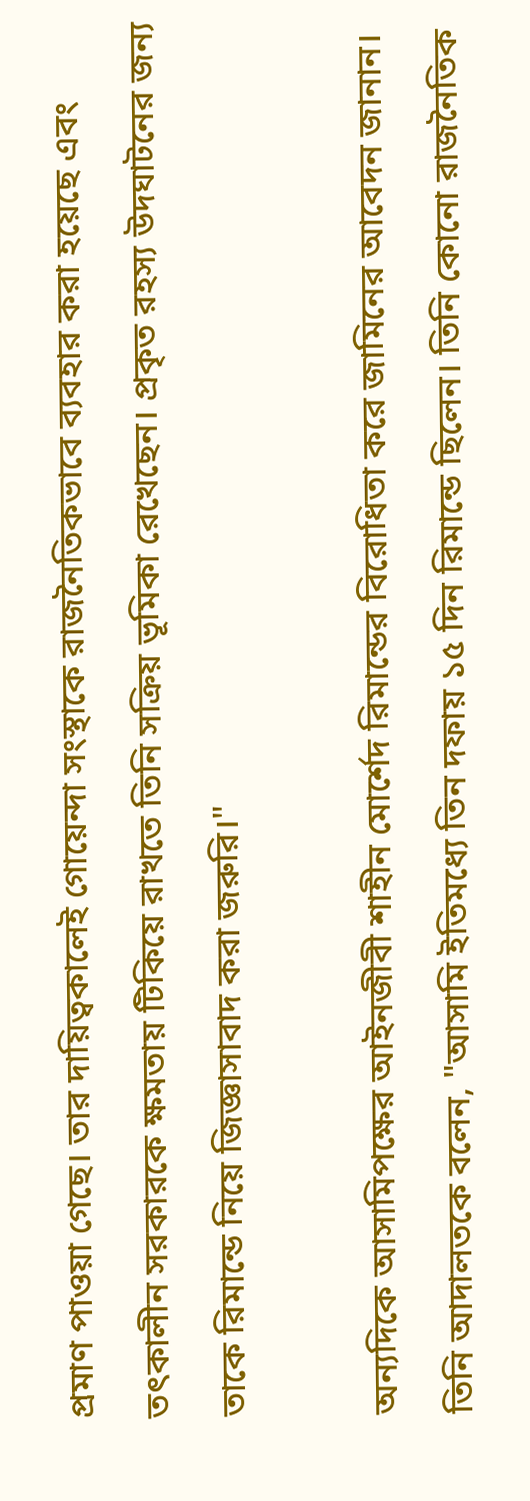প্রমাণ পাওয়া গেছে। তার দায়িত্বকালেই গোয়েন্দা সংস্থাকে রাজনৈতিকভাবে ব্যবহার করা হয়েছে এবং তৎকালীন সরকারকে ক্ষমতায় টিকিয়ে রাখতে তিনি সক্রিয় ভূমিকা রেখেছেন। প্রকৃত রহস্য উদঘাটনের জন্য তাকে রিমান্ডে নিয়ে জিজ্ঞাসাবাদ করা জরুরি।"

অন্যদিকে আসামিপক্ষের আইনজীবী শাহীন মোর্শেদ রিমান্ডের বিরোধিতা করে জামিনের আবেদন জানান। তিনি আদালতকে বলেন, "আসামি ইতিমধ্যে তিন দফায় ১৫ দিন রিমান্ডে ছিলেন। তিনি কোনো রাজনৈতিক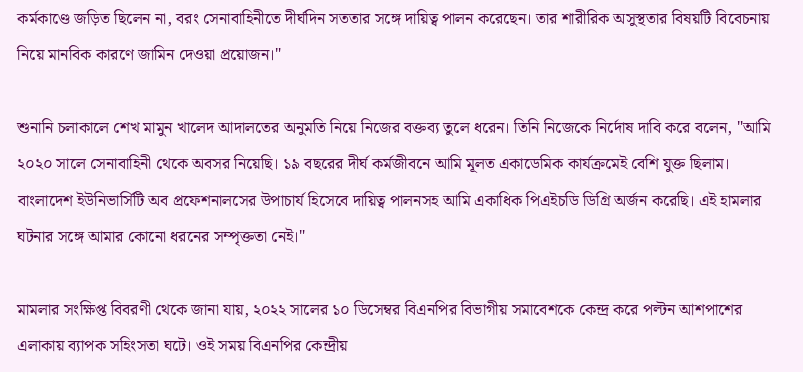কর্মকাণ্ডে জড়িত ছিলেন না, বরং সেনাবাহিনীতে দীর্ঘদিন সততার সঙ্গে দায়িত্ব পালন করেছেন। তার শারীরিক অসুস্থতার বিষয়টি বিবেচনায় নিয়ে মানবিক কারণে জামিন দেওয়া প্রয়োজন।"

শুনানি চলাকালে শেখ মামুন খালেদ আদালতের অনুমতি নিয়ে নিজের বক্তব্য তুলে ধরেন। তিনি নিজেকে নির্দোষ দাবি করে বলেন, "আমি ২০২০ সালে সেনাবাহিনী থেকে অবসর নিয়েছি। ১৯ বছরের দীর্ঘ কর্মজীবনে আমি মূলত একাডেমিক কার্যক্রমেই বেশি যুক্ত ছিলাম। বাংলাদেশ ইউনিভার্সিটি অব প্রফেশনালসের উপাচার্য হিসেবে দায়িত্ব পালনসহ আমি একাধিক পিএইচডি ডিগ্রি অর্জন করেছি। এই হামলার ঘটনার সঙ্গে আমার কোনো ধরনের সম্পৃক্ততা নেই।"

মামলার সংক্ষিপ্ত বিবরণী থেকে জানা যায়, ২০২২ সালের ১০ ডিসেম্বর বিএনপির বিভাগীয় সমাবেশকে কেন্দ্র করে পল্টন আশপাশের এলাকায় ব্যাপক সহিংসতা ঘটে। ওই সময় বিএনপির কেন্দ্রীয়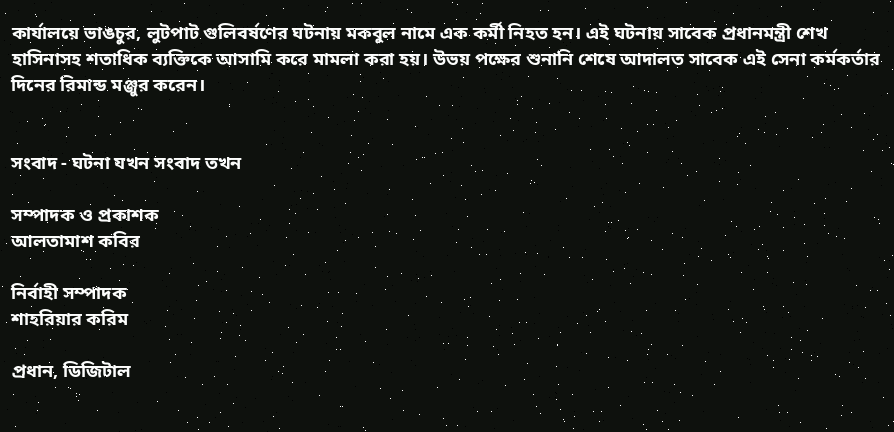কার্যালয়ে ভাঙচুর, লুটপাট গুলিবর্ষণের ঘটনায় মকবুল নামে এক কর্মী নিহত হন। এই ঘটনায় সাবেক প্রধানমন্ত্রী শেখ হাসিনাসহ শতাধিক ব্যক্তিকে আসামি করে মামলা করা হয়। উভয় পক্ষের শুনানি শেষে আদালত সাবেক এই সেনা কর্মকর্তার দিনের রিমান্ড মঞ্জুর করেন।


সংবাদ - ঘটনা যখন সংবাদ তখন

সম্পাদক ও প্রকাশক
আলতামাশ কবির

নির্বাহী সম্পাদক
শাহরিয়ার করিম

প্রধান, ডিজিটাল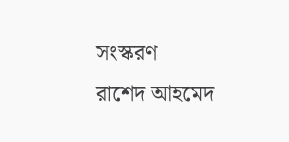সংস্করণ
রাশেদ আহমেদ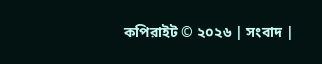কপিরাইট © ২০২৬ | সংবাদ |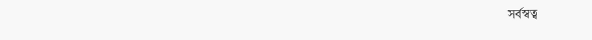সর্বস্বত্ব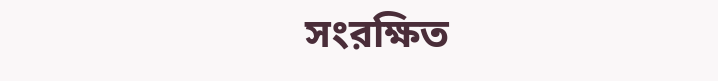সংরক্ষিত